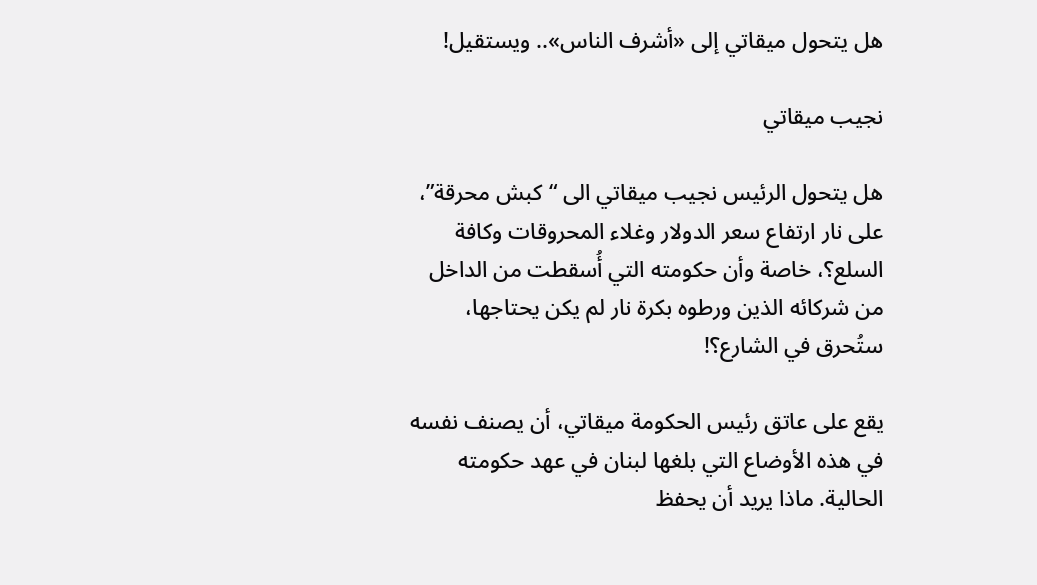هل يتحول ميقاتي إلى «أشرف الناس».. ويستقيل!

نجيب ميقاتي

هل يتحول الرئيس نجيب ميقاتي الى “كبش محرقة”، على نار ارتفاع سعر الدولار وغلاء المحروقات وكافة السلع؟، خاصة وأن حكومته التي أُسقطت من الداخل من شركائه الذين ورطوه بكرة نار لم يكن يحتاجها، ستُحرق في الشارع؟!

يقع على عاتق رئيس الحكومة ميقاتي، أن يصنف نفسه في هذه الأوضاع التي بلغها لبنان في عهد حكومته الحالية. ماذا يريد أن يحفظ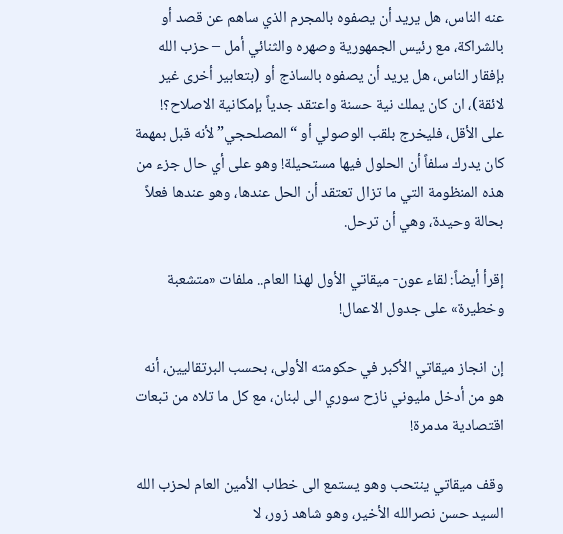عنه الناس، هل يريد أن يصفوه بالمجرم الذي ساهم عن قصد أو بالشراكة، مع رئيس الجمهورية وصهره والثنائي أمل – حزب الله بإفقار الناس، هل يريد أن يصفوه بالساذج أو (بتعابير أخرى غير لائقة)، ان كان يملك نية حسنة واعتقد جدياً بإمكانية الاصلاح؟! على الأقل، فليخرج بلقب الوصولي أو “المصلحجي” لأنه قبل بمهمة كان يدرك سلفاً أن الحلول فيها مستحيلة! وهو على أي حال جزء من هذه المنظومة التي ما تزال تعتقد أن الحل عندها، وهو عندها فعلاً بحالة وحيدة، وهي أن ترحل.

إقرأ أيضاً: لقاء عون- ميقاتي الأول لهذا العام.. ملفات «متشعبة وخطيرة» على جدول الاعمال!

إن انجاز ميقاتي الأكبر في حكومته الأولى، بحسب البرتقاليين، أنه هو من أدخل مليوني نازح سوري الى لبنان، مع كل ما تلاه من تبعات اقتصادية مدمرة!

وقف ميقاتي ينتحب وهو يستمع الى خطاب الأمين العام لحزب الله السيد حسن نصرالله الأخير، وهو شاهد زور، لا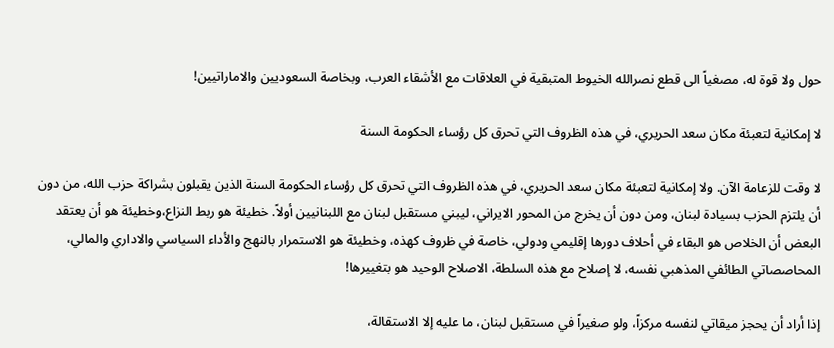حول ولا قوة له، مصغياً الى قطع نصرالله الخيوط المتبقية في العلاقات مع الأشقاء العرب، وبخاصة السعوديين والاماراتيين!

لا إمكانية لتعبئة مكان سعد الحريري، في هذه الظروف التي تحرق كل رؤساء الحكومة السنة

لا وقت للزعامة الآن. ولا إمكانية لتعبئة مكان سعد الحريري، في هذه الظروف التي تحرق كل رؤساء الحكومة السنة الذين يقبلون بشراكة حزب الله، من دون أن يلتزم الحزب بسيادة لبنان، ومن دون أن يخرج من المحور الايراني، ليبني مستقبل لبنان مع اللبنانيين أولاً. خطيئة هو ربط النزاع،وخطيئة هو أن يعتقد البعض أن الخلاص هو البقاء في أحلاف دورها إقليمي ودولي، خاصة في ظروف كهذه، وخطيئة هو الاستمرار بالنهج والأداء السياسي والاداري والمالي، المحاصصاتي الطائفي المذهبي نفسه، لا إصلاح مع هذه السلطة، الاصلاح الوحيد هو بتغييرها!

إذا أراد أن يحجز ميقاتي لنفسه مركزاً، ولو صغيراً في مستقبل لبنان، ما عليه إلا الاستقالة،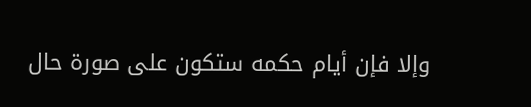وإلا فإن أيام حكمه ستكون على صورة حال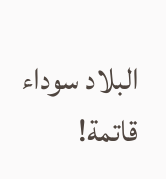البلاد سوداء قاتمة!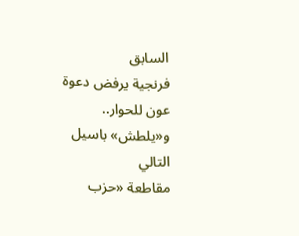السابق
فرنجية يرفض دعوة عون للحوار.. و«يلطش» باسيل
التالي
مقاطعة «حزب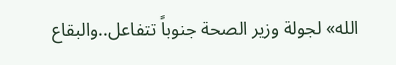الله» لجولة وزير الصحة جنوباً تتفاعل..والبقاع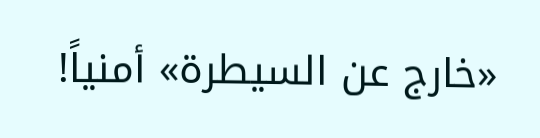«خارج عن السيطرة» أمنياً!